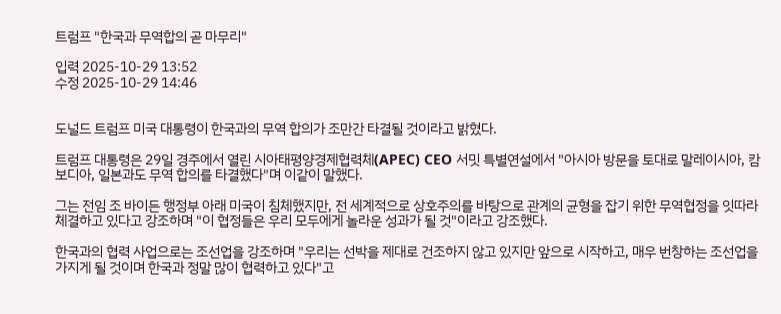트럼프 "한국과 무역합의 곧 마무리"

입력 2025-10-29 13:52
수정 2025-10-29 14:46


도널드 트럼프 미국 대통령이 한국과의 무역 합의가 조만간 타결될 것이라고 밝혔다.

트럼프 대통령은 29일 경주에서 열린 시아태평양경제협력체(APEC) CEO 서밋 특별연설에서 "아시아 방문을 토대로 말레이시아, 캄보디아, 일본과도 무역 합의를 타결했다"며 이같이 말했다.

그는 전임 조 바이든 행정부 아래 미국이 침체했지만, 전 세계적으로 상호주의를 바탕으로 관계의 균형을 잡기 위한 무역협정을 잇따라 체결하고 있다고 강조하며 "이 협정들은 우리 모두에게 놀라운 성과가 될 것"이라고 강조했다.

한국과의 협력 사업으로는 조선업을 강조하며 "우리는 선박을 제대로 건조하지 않고 있지만 앞으로 시작하고, 매우 번창하는 조선업을 가지게 될 것이며 한국과 정말 많이 협력하고 있다"고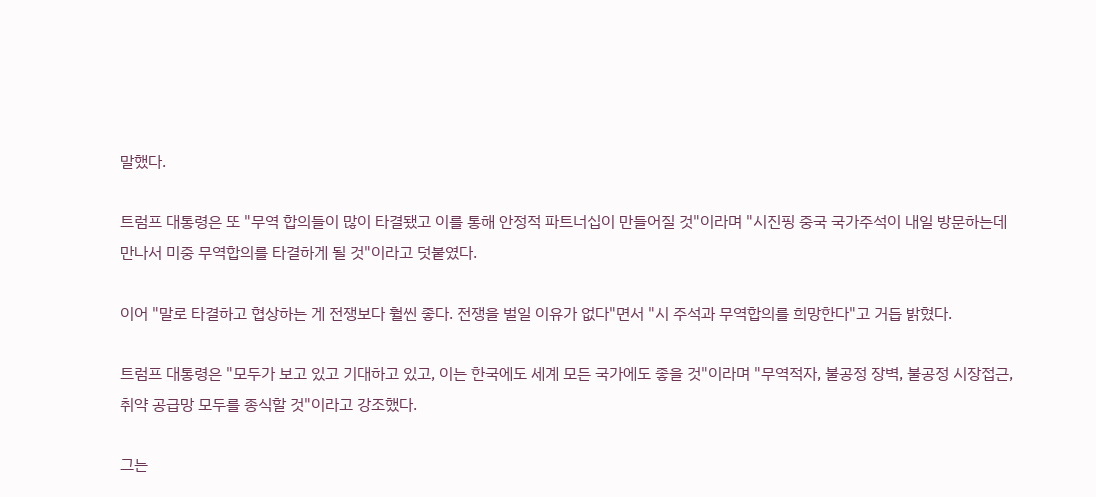말했다.

트럼프 대통령은 또 "무역 합의들이 많이 타결됐고 이를 통해 안정적 파트너십이 만들어질 것"이라며 "시진핑 중국 국가주석이 내일 방문하는데 만나서 미중 무역합의를 타결하게 될 것"이라고 덧붙였다.

이어 "말로 타결하고 협상하는 게 전쟁보다 훨씬 좋다. 전쟁을 벌일 이유가 없다"면서 "시 주석과 무역합의를 희망한다"고 거듭 밝혔다.

트럼프 대통령은 "모두가 보고 있고 기대하고 있고, 이는 한국에도 세계 모든 국가에도 좋을 것"이라며 "무역적자, 불공정 장벽, 불공정 시장접근, 취약 공급망 모두를 종식할 것"이라고 강조했다.

그는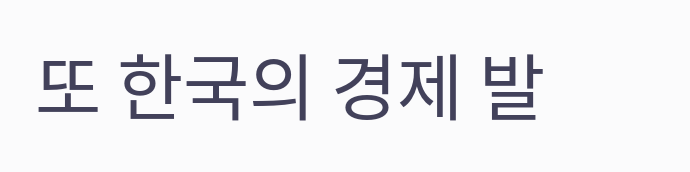또 한국의 경제 발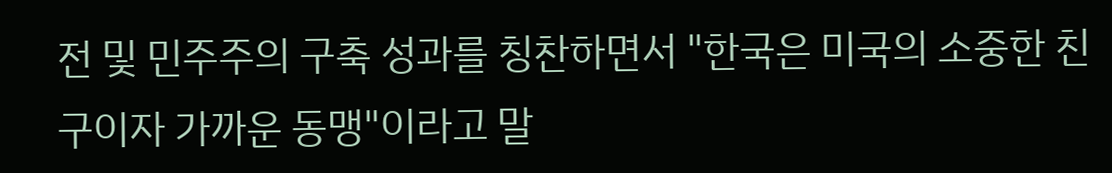전 및 민주주의 구축 성과를 칭찬하면서 "한국은 미국의 소중한 친구이자 가까운 동맹"이라고 말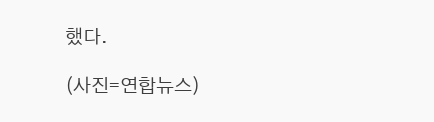했다.

(사진=연합뉴스)